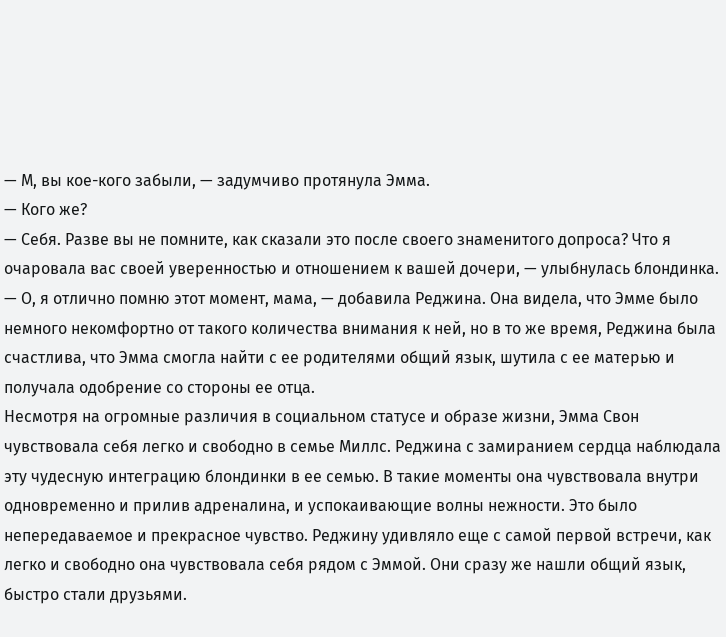— М, вы кое-кого забыли, — задумчиво протянула Эмма.
— Кого же?
— Себя. Разве вы не помните, как сказали это после своего знаменитого допроса? Что я очаровала вас своей уверенностью и отношением к вашей дочери, — улыбнулась блондинка.
— О, я отлично помню этот момент, мама, — добавила Реджина. Она видела, что Эмме было немного некомфортно от такого количества внимания к ней, но в то же время, Реджина была счастлива, что Эмма смогла найти с ее родителями общий язык, шутила с ее матерью и получала одобрение со стороны ее отца.
Несмотря на огромные различия в социальном статусе и образе жизни, Эмма Свон чувствовала себя легко и свободно в семье Миллс. Реджина с замиранием сердца наблюдала эту чудесную интеграцию блондинки в ее семью. В такие моменты она чувствовала внутри одновременно и прилив адреналина, и успокаивающие волны нежности. Это было непередаваемое и прекрасное чувство. Реджину удивляло еще с самой первой встречи, как легко и свободно она чувствовала себя рядом с Эммой. Они сразу же нашли общий язык, быстро стали друзьями.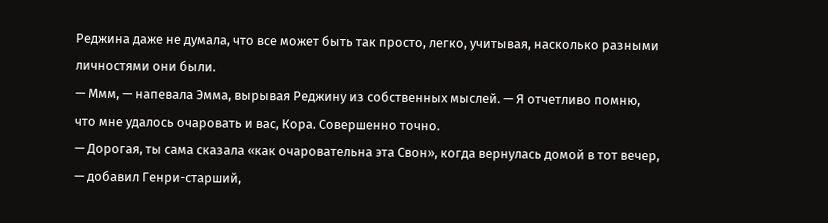Реджина даже не думала, что все может быть так просто, легко, учитывая, насколько разными личностями они были.
— Ммм, — напевала Эмма, вырывая Реджину из собственных мыслей. — Я отчетливо помню, что мне удалось очаровать и вас, Кора. Совершенно точно.
— Дорогая, ты сама сказала «как очаровательна эта Свон», когда вернулась домой в тот вечер, — добавил Генри-старший,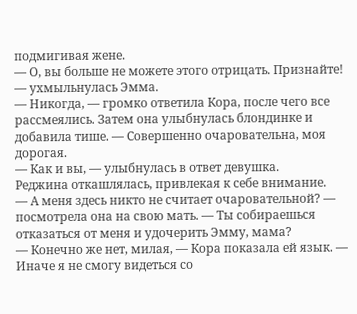подмигивая жене.
— О, вы больше не можете этого отрицать. Признайте! — ухмыльнулась Эмма.
— Никогда, — громко ответила Кора, после чего все рассмеялись. Затем она улыбнулась блондинке и добавила тише. — Совершенно очаровательна, моя дорогая.
— Как и вы, — улыбнулась в ответ девушка.
Реджина откашлялась, привлекая к себе внимание.
— А меня здесь никто не считает очаровательной? — посмотрела она на свою мать. — Ты собираешься отказаться от меня и удочерить Эмму, мама?
— Конечно же нет, милая, — Кора показала ей язык. — Иначе я не смогу видеться со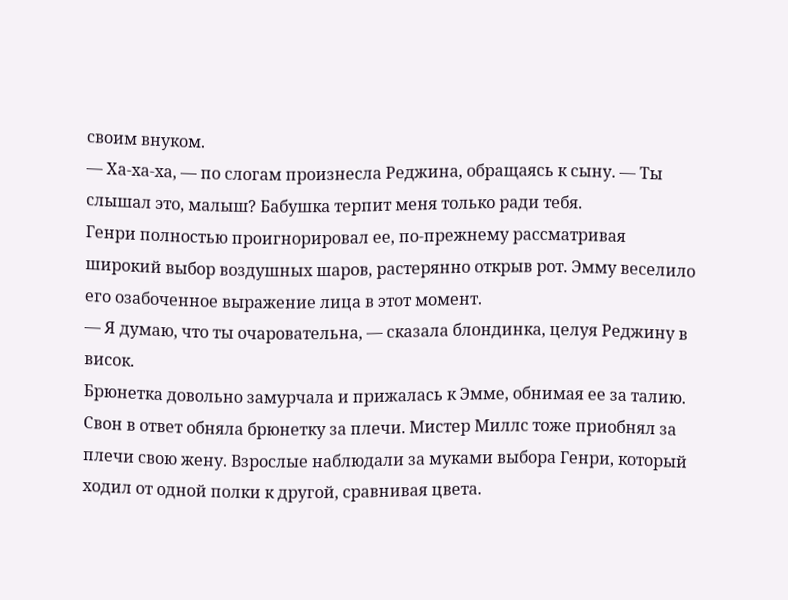своим внуком.
— Ха-ха-ха, — по слогам произнесла Реджина, обращаясь к сыну. — Ты слышал это, малыш? Бабушка терпит меня только ради тебя.
Генри полностью проигнорировал ее, по-прежнему рассматривая широкий выбор воздушных шаров, растерянно открыв рот. Эмму веселило его озабоченное выражение лица в этот момент.
— Я думаю, что ты очаровательна, — сказала блондинка, целуя Реджину в висок.
Брюнетка довольно замурчала и прижалась к Эмме, обнимая ее за талию. Свон в ответ обняла брюнетку за плечи. Мистер Миллс тоже приобнял за плечи свою жену. Взрослые наблюдали за муками выбора Генри, который ходил от одной полки к другой, сравнивая цвета.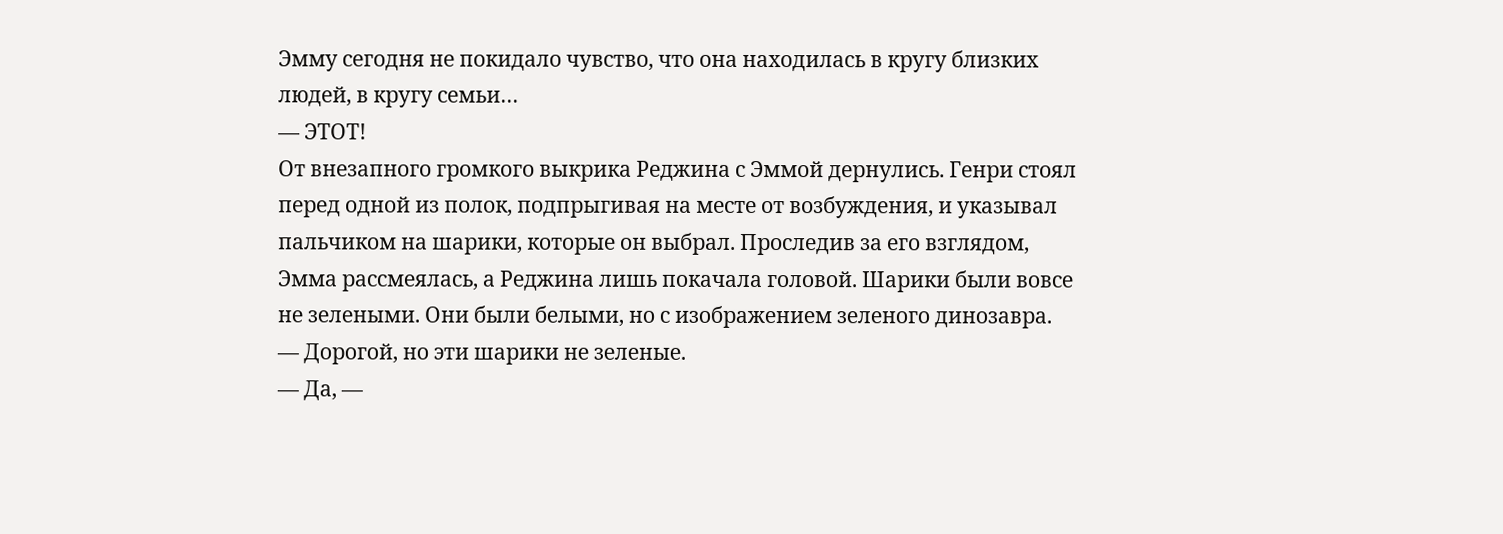Эмму сегодня не покидало чувство, что она находилась в кругу близких людей, в кругу семьи…
— ЭТОТ!
От внезапного громкого выкрика Реджина с Эммой дернулись. Генри стоял перед одной из полок, подпрыгивая на месте от возбуждения, и указывал пальчиком на шарики, которые он выбрал. Проследив за его взглядом, Эмма рассмеялась, а Реджина лишь покачала головой. Шарики были вовсе не зелеными. Они были белыми, но с изображением зеленого динозавра.
— Дорогой, но эти шарики не зеленые.
— Да, —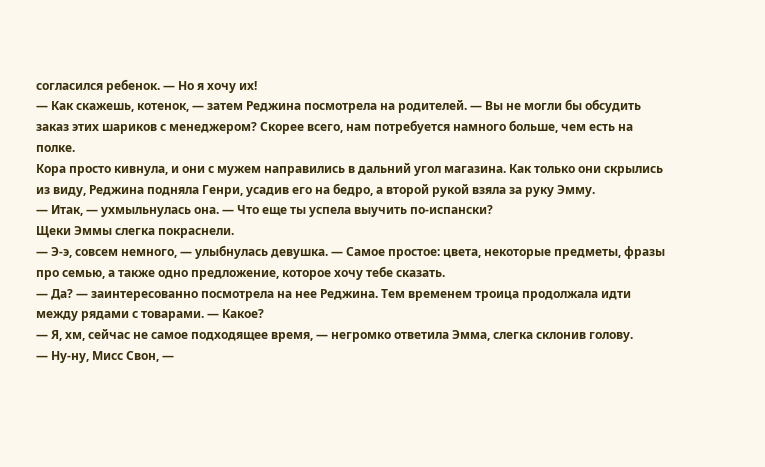согласился ребенок. — Но я хочу их!
— Как скажешь, котенок, — затем Реджина посмотрела на родителей. — Вы не могли бы обсудить заказ этих шариков с менеджером? Скорее всего, нам потребуется намного больше, чем есть на полке.
Кора просто кивнула, и они с мужем направились в дальний угол магазина. Как только они скрылись из виду, Реджина подняла Генри, усадив его на бедро, а второй рукой взяла за руку Эмму.
— Итак, — ухмыльнулась она. — Что еще ты успела выучить по-испански?
Щеки Эммы слегка покраснели.
— Э-э, совсем немного, — улыбнулась девушка. — Самое простое: цвета, некоторые предметы, фразы про семью, а также одно предложение, которое хочу тебе сказать.
— Да? — заинтересованно посмотрела на нее Реджина. Тем временем троица продолжала идти между рядами с товарами. — Какое?
— Я, хм, сейчас не самое подходящее время, — негромко ответила Эмма, слегка склонив голову.
— Ну-ну, Мисс Свон, —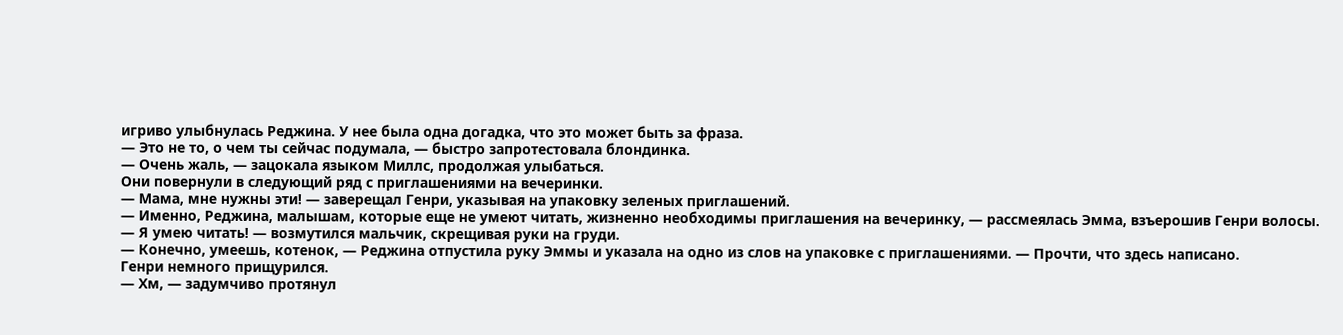игриво улыбнулась Реджина. У нее была одна догадка, что это может быть за фраза.
— Это не то, о чем ты сейчас подумала, — быстро запротестовала блондинка.
— Очень жаль, — зацокала языком Миллс, продолжая улыбаться.
Они повернули в следующий ряд с приглашениями на вечеринки.
— Мама, мне нужны эти! — заверещал Генри, указывая на упаковку зеленых приглашений.
— Именно, Реджина, малышам, которые еще не умеют читать, жизненно необходимы приглашения на вечеринку, — рассмеялась Эмма, взъерошив Генри волосы.
— Я умею читать! — возмутился мальчик, скрещивая руки на груди.
— Конечно, умеешь, котенок, — Реджина отпустила руку Эммы и указала на одно из слов на упаковке с приглашениями. — Прочти, что здесь написано.
Генри немного прищурился.
— Хм, — задумчиво протянул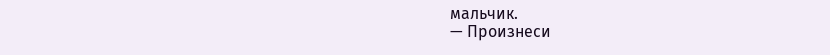мальчик.
— Произнеси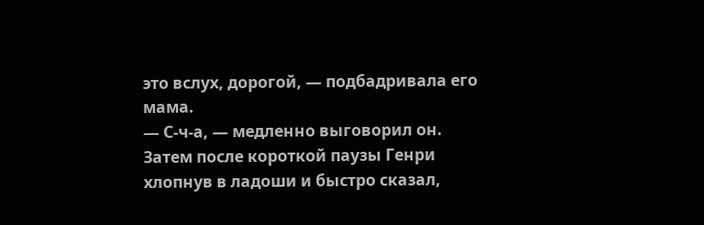это вслух, дорогой, — подбадривала его мама.
— С-ч-а, — медленно выговорил он. Затем после короткой паузы Генри хлопнув в ладоши и быстро сказал,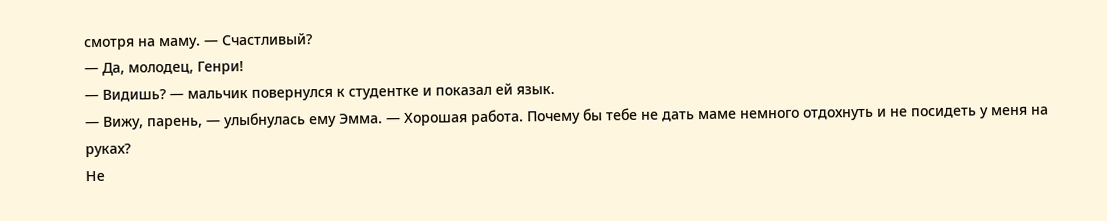смотря на маму. — Счастливый?
— Да, молодец, Генри!
— Видишь? — мальчик повернулся к студентке и показал ей язык.
— Вижу, парень, — улыбнулась ему Эмма. — Хорошая работа. Почему бы тебе не дать маме немного отдохнуть и не посидеть у меня на руках?
Не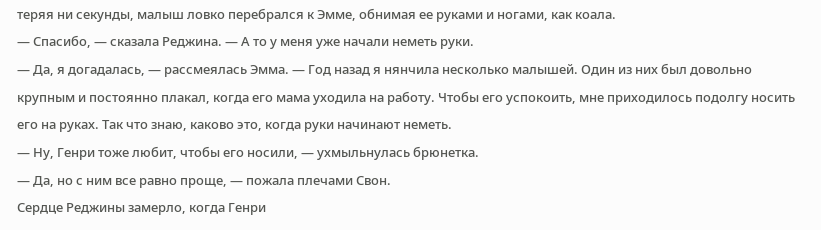теряя ни секунды, малыш ловко перебрался к Эмме, обнимая ее руками и ногами, как коала.
— Спасибо, — сказала Реджина. — А то у меня уже начали неметь руки.
— Да, я догадалась, — рассмеялась Эмма. — Год назад я нянчила несколько малышей. Один из них был довольно крупным и постоянно плакал, когда его мама уходила на работу. Чтобы его успокоить, мне приходилось подолгу носить его на руках. Так что знаю, каково это, когда руки начинают неметь.
— Ну, Генри тоже любит, чтобы его носили, — ухмыльнулась брюнетка.
— Да, но с ним все равно проще, — пожала плечами Свон.
Сердце Реджины замерло, когда Генри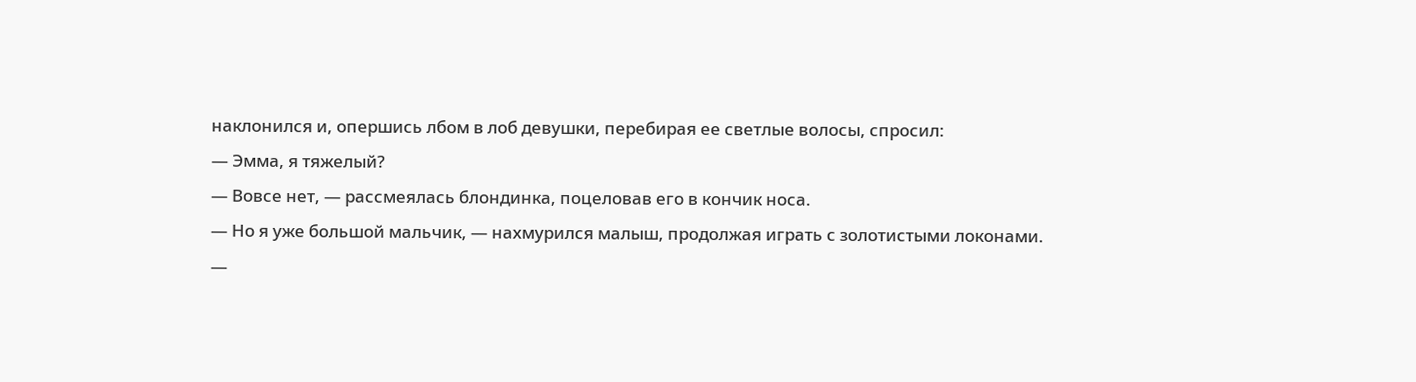наклонился и, опершись лбом в лоб девушки, перебирая ее светлые волосы, спросил:
— Эмма, я тяжелый?
— Вовсе нет, — рассмеялась блондинка, поцеловав его в кончик носа.
— Но я уже большой мальчик, — нахмурился малыш, продолжая играть с золотистыми локонами.
—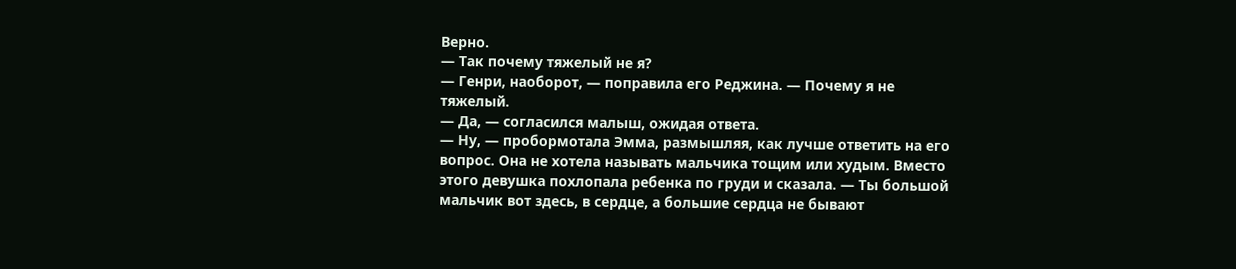Верно.
— Так почему тяжелый не я?
— Генри, наоборот, — поправила его Реджина. — Почему я не тяжелый.
— Да, — согласился малыш, ожидая ответа.
— Ну, — пробормотала Эмма, размышляя, как лучше ответить на его вопрос. Она не хотела называть мальчика тощим или худым. Вместо этого девушка похлопала ребенка по груди и сказала. — Ты большой мальчик вот здесь, в сердце, а большие сердца не бывают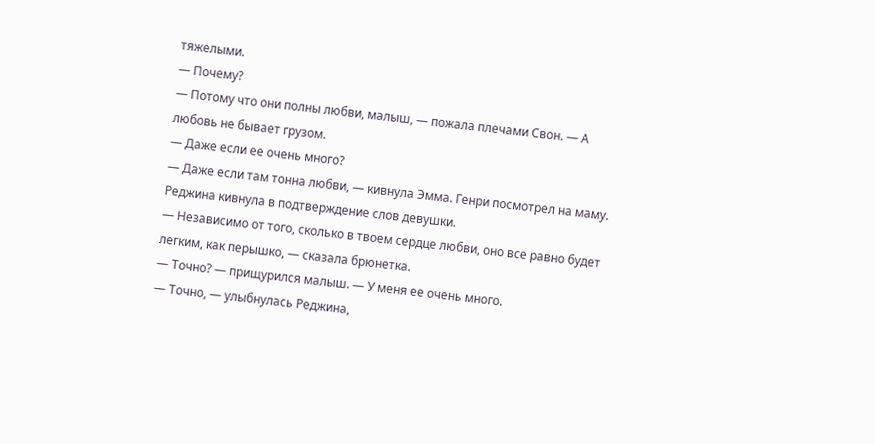тяжелыми.
— Почему?
— Потому что они полны любви, малыш, — пожала плечами Свон. — А любовь не бывает грузом.
— Даже если ее очень много?
— Даже если там тонна любви, — кивнула Эмма. Генри посмотрел на маму. Реджина кивнула в подтверждение слов девушки.
— Независимо от того, сколько в твоем сердце любви, оно все равно будет легким, как перышко, — сказала брюнетка.
— Точно? — прищурился малыш. — У меня ее очень много.
— Точно, — улыбнулась Реджина,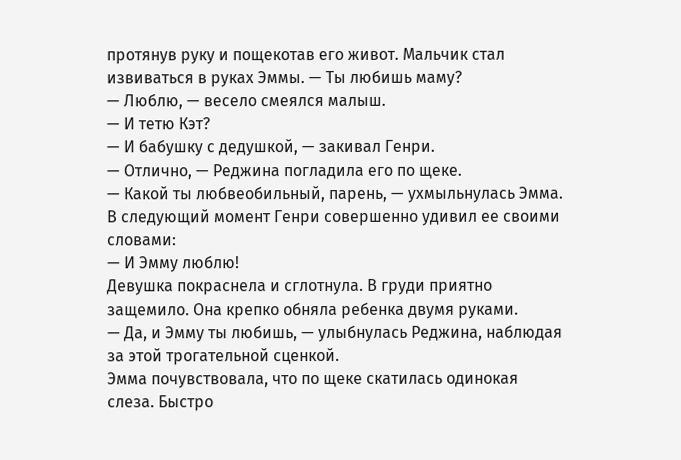протянув руку и пощекотав его живот. Мальчик стал извиваться в руках Эммы. — Ты любишь маму?
— Люблю, — весело смеялся малыш.
— И тетю Кэт?
— И бабушку с дедушкой, — закивал Генри.
— Отлично, — Реджина погладила его по щеке.
— Какой ты любвеобильный, парень, — ухмыльнулась Эмма.
В следующий момент Генри совершенно удивил ее своими словами:
— И Эмму люблю!
Девушка покраснела и сглотнула. В груди приятно защемило. Она крепко обняла ребенка двумя руками.
— Да, и Эмму ты любишь, — улыбнулась Реджина, наблюдая за этой трогательной сценкой.
Эмма почувствовала, что по щеке скатилась одинокая слеза. Быстро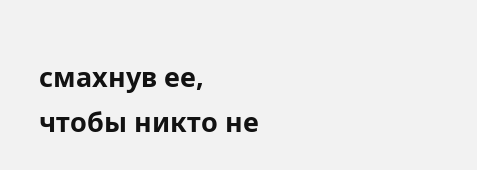смахнув ее, чтобы никто не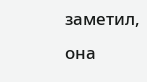заметил, она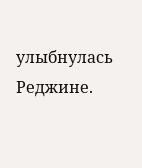улыбнулась Реджине.